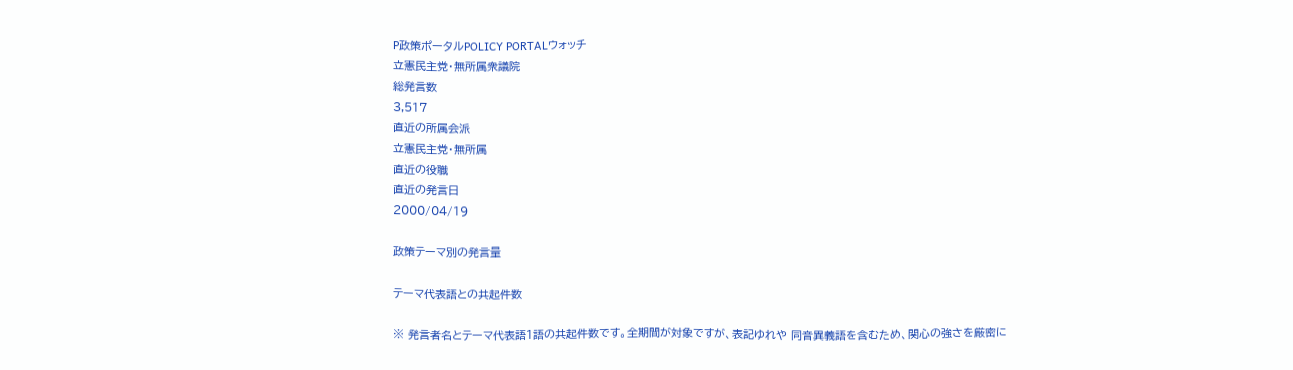P政策ポータルPOLICY PORTALウォッチ
立憲民主党・無所属衆議院
総発言数
3,517
直近の所属会派
立憲民主党・無所属
直近の役職
直近の発言日
2000/04/19

政策テーマ別の発言量

テーマ代表語との共起件数

※ 発言者名とテーマ代表語1語の共起件数です。全期間が対象ですが、表記ゆれや 同音異義語を含むため、関心の強さを厳密に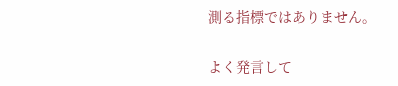測る指標ではありません。

よく発言して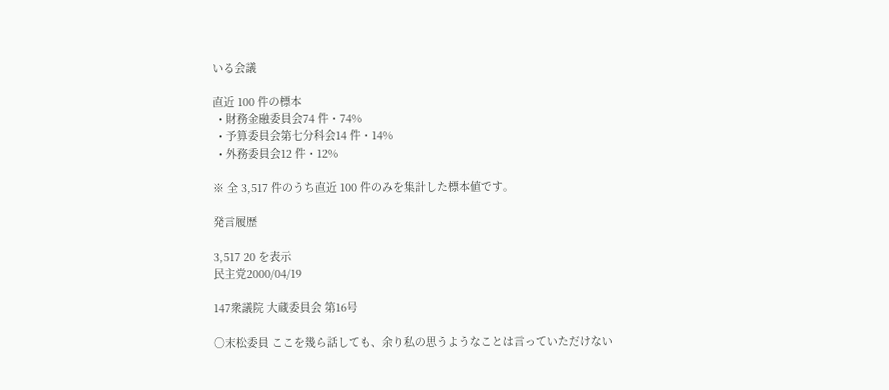いる会議

直近 100 件の標本
  • 財務金融委員会74 件・74%
  • 予算委員会第七分科会14 件・14%
  • 外務委員会12 件・12%

※ 全 3,517 件のうち直近 100 件のみを集計した標本値です。

発言履歴

3,517 20 を表示
民主党2000/04/19

147衆議院 大蔵委員会 第16号

○末松委員 ここを幾ら話しても、余り私の思うようなことは言っていただけない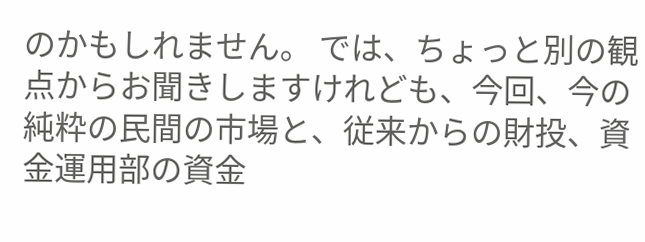のかもしれません。 では、ちょっと別の観点からお聞きしますけれども、今回、今の純粋の民間の市場と、従来からの財投、資金運用部の資金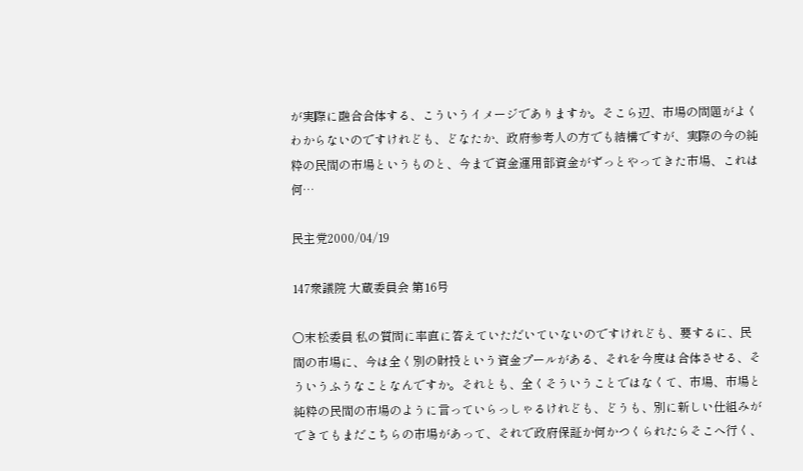が実際に融合合体する、こういうイメージでありますか。そこら辺、市場の問題がよくわからないのですけれども、どなたか、政府参考人の方でも結構ですが、実際の今の純粋の民間の市場というものと、今まで資金運用部資金がずっとやってきた市場、これは何…

民主党2000/04/19

147衆議院 大蔵委員会 第16号

○末松委員 私の質問に率直に答えていただいていないのですけれども、要するに、民間の市場に、今は全く別の財投という資金プールがある、それを今度は合体させる、そういうふうなことなんですか。それとも、全くそういうことではなくて、市場、市場と純粋の民間の市場のように言っていらっしゃるけれども、どうも、別に新しい仕組みができてもまだこちらの市場があって、それで政府保証か何かつくられたらそこへ行く、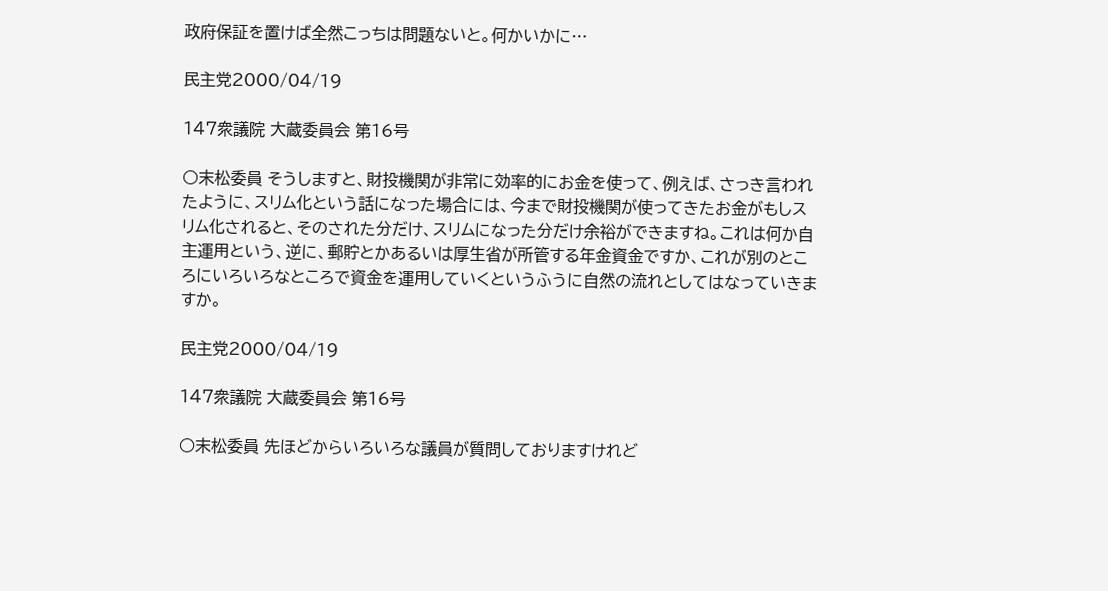政府保証を置けば全然こっちは問題ないと。何かいかに…

民主党2000/04/19

147衆議院 大蔵委員会 第16号

○末松委員 そうしますと、財投機関が非常に効率的にお金を使って、例えば、さっき言われたように、スリム化という話になった場合には、今まで財投機関が使ってきたお金がもしスリム化されると、そのされた分だけ、スリムになった分だけ余裕ができますね。これは何か自主運用という、逆に、郵貯とかあるいは厚生省が所管する年金資金ですか、これが別のところにいろいろなところで資金を運用していくというふうに自然の流れとしてはなっていきますか。

民主党2000/04/19

147衆議院 大蔵委員会 第16号

○末松委員 先ほどからいろいろな議員が質問しておりますけれど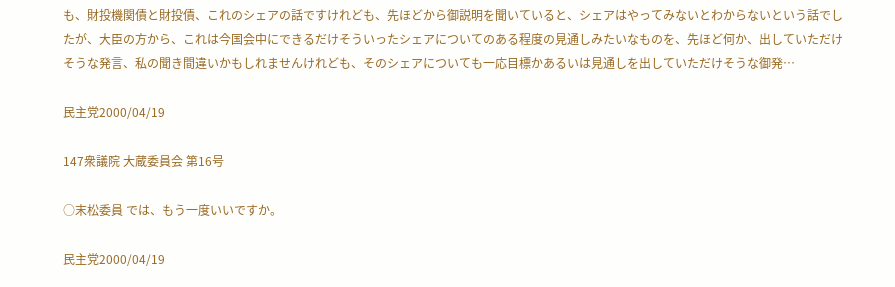も、財投機関債と財投債、これのシェアの話ですけれども、先ほどから御説明を聞いていると、シェアはやってみないとわからないという話でしたが、大臣の方から、これは今国会中にできるだけそういったシェアについてのある程度の見通しみたいなものを、先ほど何か、出していただけそうな発言、私の聞き間違いかもしれませんけれども、そのシェアについても一応目標かあるいは見通しを出していただけそうな御発…

民主党2000/04/19

147衆議院 大蔵委員会 第16号

○末松委員 では、もう一度いいですか。

民主党2000/04/19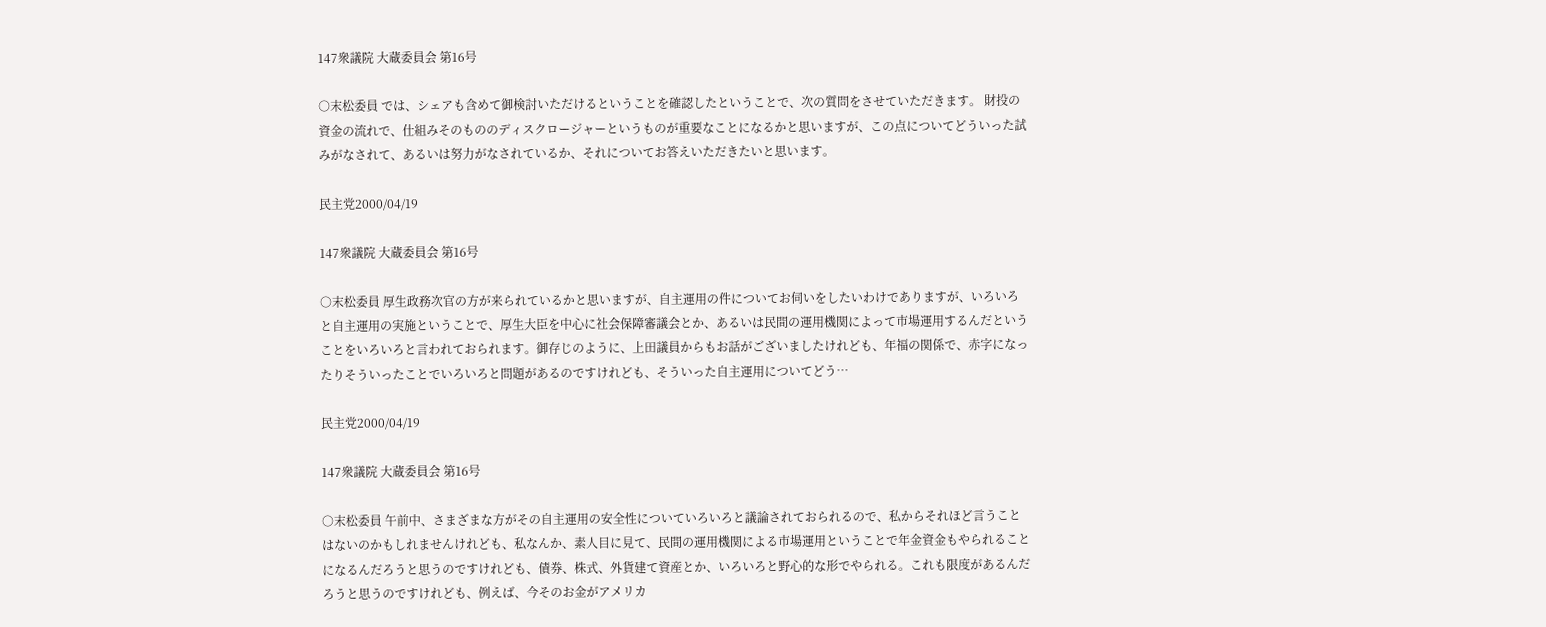147衆議院 大蔵委員会 第16号

○末松委員 では、シェアも含めて御検討いただけるということを確認したということで、次の質問をさせていただきます。 財投の資金の流れで、仕組みそのもののディスクロージャーというものが重要なことになるかと思いますが、この点についてどういった試みがなされて、あるいは努力がなされているか、それについてお答えいただきたいと思います。

民主党2000/04/19

147衆議院 大蔵委員会 第16号

○末松委員 厚生政務次官の方が来られているかと思いますが、自主運用の件についてお伺いをしたいわけでありますが、いろいろと自主運用の実施ということで、厚生大臣を中心に社会保障審議会とか、あるいは民間の運用機関によって市場運用するんだということをいろいろと言われておられます。御存じのように、上田議員からもお話がございましたけれども、年福の関係で、赤字になったりそういったことでいろいろと問題があるのですけれども、そういった自主運用についてどう…

民主党2000/04/19

147衆議院 大蔵委員会 第16号

○末松委員 午前中、さまざまな方がその自主運用の安全性についていろいろと議論されておられるので、私からそれほど言うことはないのかもしれませんけれども、私なんか、素人目に見て、民間の運用機関による市場運用ということで年金資金もやられることになるんだろうと思うのですけれども、債券、株式、外貨建て資産とか、いろいろと野心的な形でやられる。これも限度があるんだろうと思うのですけれども、例えば、今そのお金がアメリカ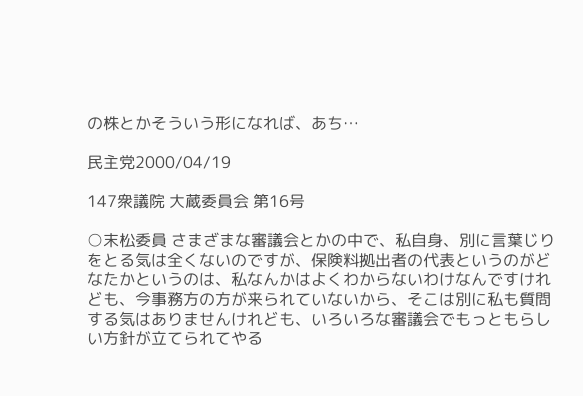の株とかそういう形になれば、あち…

民主党2000/04/19

147衆議院 大蔵委員会 第16号

○末松委員 さまざまな審議会とかの中で、私自身、別に言葉じりをとる気は全くないのですが、保険料拠出者の代表というのがどなたかというのは、私なんかはよくわからないわけなんですけれども、今事務方の方が来られていないから、そこは別に私も質問する気はありませんけれども、いろいろな審議会でもっともらしい方針が立てられてやる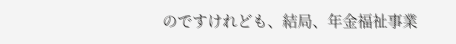のですけれども、結局、年金福祉事業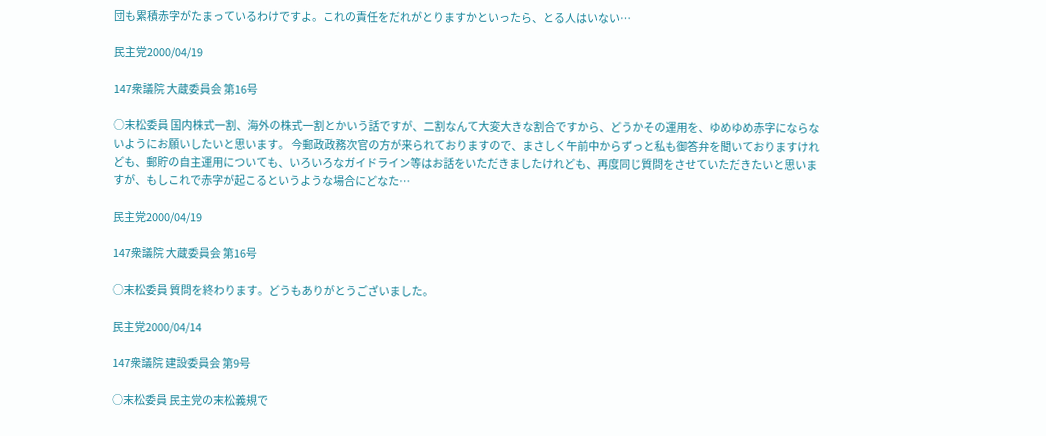団も累積赤字がたまっているわけですよ。これの責任をだれがとりますかといったら、とる人はいない…

民主党2000/04/19

147衆議院 大蔵委員会 第16号

○末松委員 国内株式一割、海外の株式一割とかいう話ですが、二割なんて大変大きな割合ですから、どうかその運用を、ゆめゆめ赤字にならないようにお願いしたいと思います。 今郵政政務次官の方が来られておりますので、まさしく午前中からずっと私も御答弁を聞いておりますけれども、郵貯の自主運用についても、いろいろなガイドライン等はお話をいただきましたけれども、再度同じ質問をさせていただきたいと思いますが、もしこれで赤字が起こるというような場合にどなた…

民主党2000/04/19

147衆議院 大蔵委員会 第16号

○末松委員 質問を終わります。どうもありがとうございました。

民主党2000/04/14

147衆議院 建設委員会 第9号

○末松委員 民主党の末松義規で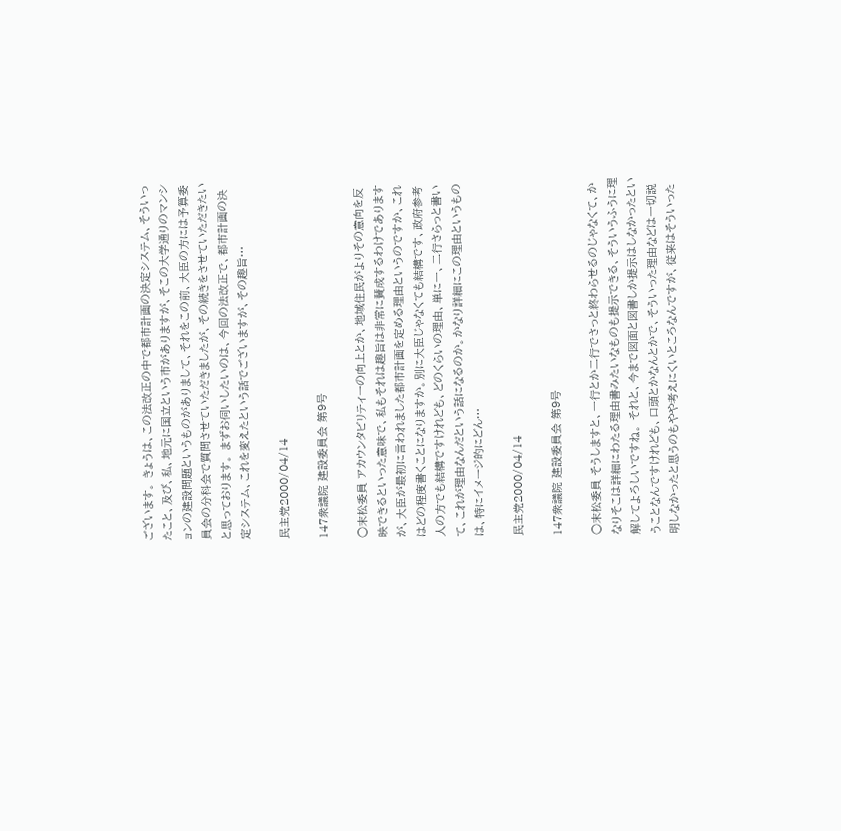ございます。 きょうは、この法改正の中で都市計画の決定システム、そういったこと、及び、私、地元に国立という市がありますが、そこの大学通りのマンションの建設問題というものがありまして、それをこの前、大臣の方には予算委員会の分科会で質問させていただきましたが、その続きをさせていただきたいと思っております。 まずお伺いしたいのは、今回の法改正で、都市計画の決定システム、これを変えたという話でございますが、その趣旨…

民主党2000/04/14

147衆議院 建設委員会 第9号

○末松委員 アカウンタビリティーの向上とか、地域住民がよりその意向を反映できるといった意味で、私もそれは趣旨は非常に賛成するわけでありますが、大臣が最初に言われました都市計画を定める理由というのですか、これはどの程度書くことになりますか。別に大臣じゃなくても結構です、政府参考人の方でも結構ですけれども、どのくらいの理由、単に一、二行さらっと書いて、これが理由なんだという話になるのか。かなり詳細にこの理由というものは、特にイメージ的にどん…

民主党2000/04/14

147衆議院 建設委員会 第9号

○末松委員 そうしますと、一行とか二行でさっと終わらせるのじゃなくて、かなりそこは詳細にわたる理由書みたいなものも提示できる、そういうふうに理解してよろしいですね。 それと、今まで図面と図書しか提示はしなかったということなんですけれども、口頭とかなんとかで、そういった理由などは一切説明しなかったと思うのもやや考えにくいところなんですが、従来はそういった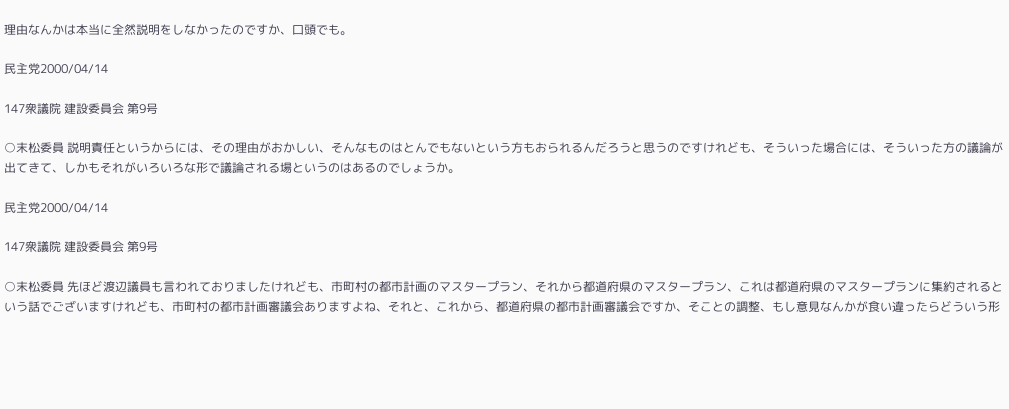理由なんかは本当に全然説明をしなかったのですか、口頭でも。

民主党2000/04/14

147衆議院 建設委員会 第9号

○末松委員 説明責任というからには、その理由がおかしい、そんなものはとんでもないという方もおられるんだろうと思うのですけれども、そういった場合には、そういった方の議論が出てきて、しかもそれがいろいろな形で議論される場というのはあるのでしょうか。

民主党2000/04/14

147衆議院 建設委員会 第9号

○末松委員 先ほど渡辺議員も言われておりましたけれども、市町村の都市計画のマスタープラン、それから都道府県のマスタープラン、これは都道府県のマスタープランに集約されるという話でございますけれども、市町村の都市計画審議会ありますよね、それと、これから、都道府県の都市計画審議会ですか、そことの調整、もし意見なんかが食い違ったらどういう形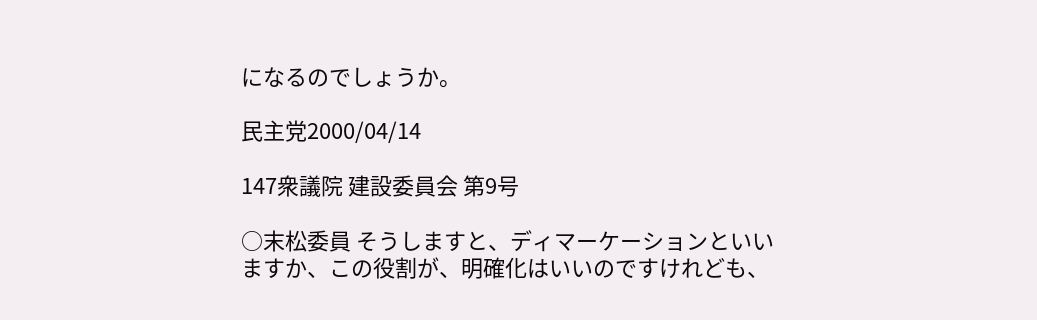になるのでしょうか。

民主党2000/04/14

147衆議院 建設委員会 第9号

○末松委員 そうしますと、ディマーケーションといいますか、この役割が、明確化はいいのですけれども、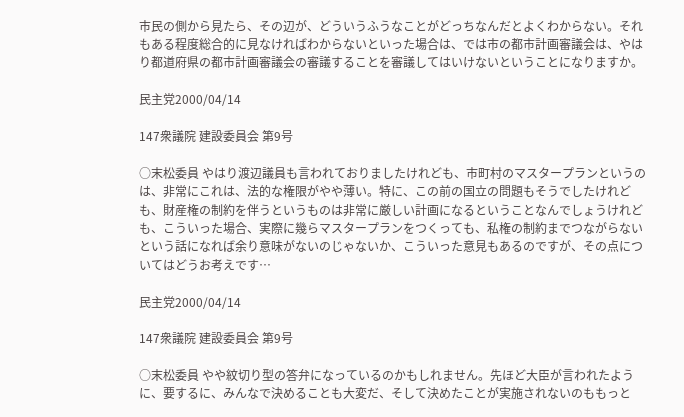市民の側から見たら、その辺が、どういうふうなことがどっちなんだとよくわからない。それもある程度総合的に見なければわからないといった場合は、では市の都市計画審議会は、やはり都道府県の都市計画審議会の審議することを審議してはいけないということになりますか。

民主党2000/04/14

147衆議院 建設委員会 第9号

○末松委員 やはり渡辺議員も言われておりましたけれども、市町村のマスタープランというのは、非常にこれは、法的な権限がやや薄い。特に、この前の国立の問題もそうでしたけれども、財産権の制約を伴うというものは非常に厳しい計画になるということなんでしょうけれども、こういった場合、実際に幾らマスタープランをつくっても、私権の制約までつながらないという話になれば余り意味がないのじゃないか、こういった意見もあるのですが、その点についてはどうお考えです…

民主党2000/04/14

147衆議院 建設委員会 第9号

○末松委員 やや紋切り型の答弁になっているのかもしれません。先ほど大臣が言われたように、要するに、みんなで決めることも大変だ、そして決めたことが実施されないのももっと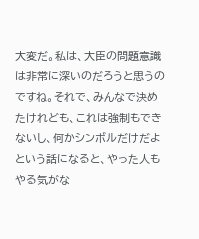大変だ。私は、大臣の問題意識は非常に深いのだろうと思うのですね。それで、みんなで決めたけれども、これは強制もできないし、何かシンボルだけだよという話になると、やった人もやる気がな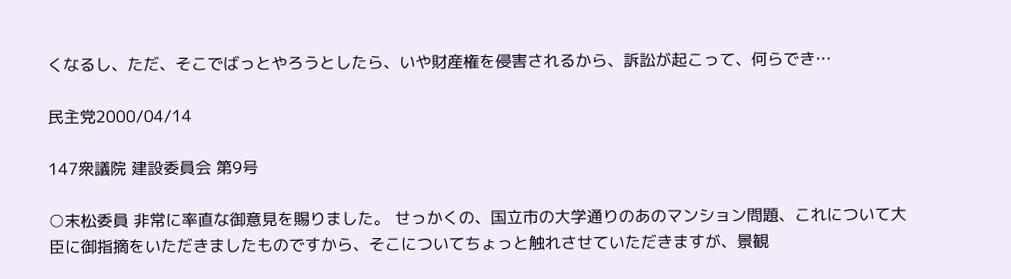くなるし、ただ、そこでばっとやろうとしたら、いや財産権を侵害されるから、訴訟が起こって、何らでき…

民主党2000/04/14

147衆議院 建設委員会 第9号

○末松委員 非常に率直な御意見を賜りました。 せっかくの、国立市の大学通りのあのマンション問題、これについて大臣に御指摘をいただきましたものですから、そこについてちょっと触れさせていただきますが、景観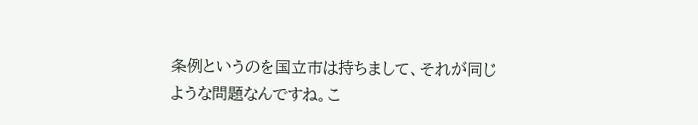条例というのを国立市は持ちまして、それが同じような問題なんですね。こ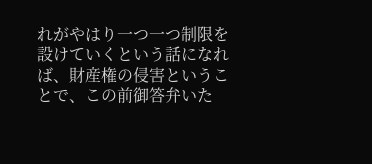れがやはり一つ一つ制限を設けていくという話になれば、財産権の侵害ということで、この前御答弁いた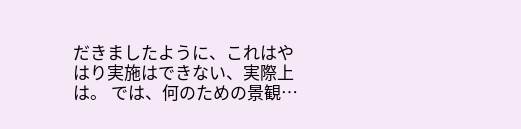だきましたように、これはやはり実施はできない、実際上は。 では、何のための景観…